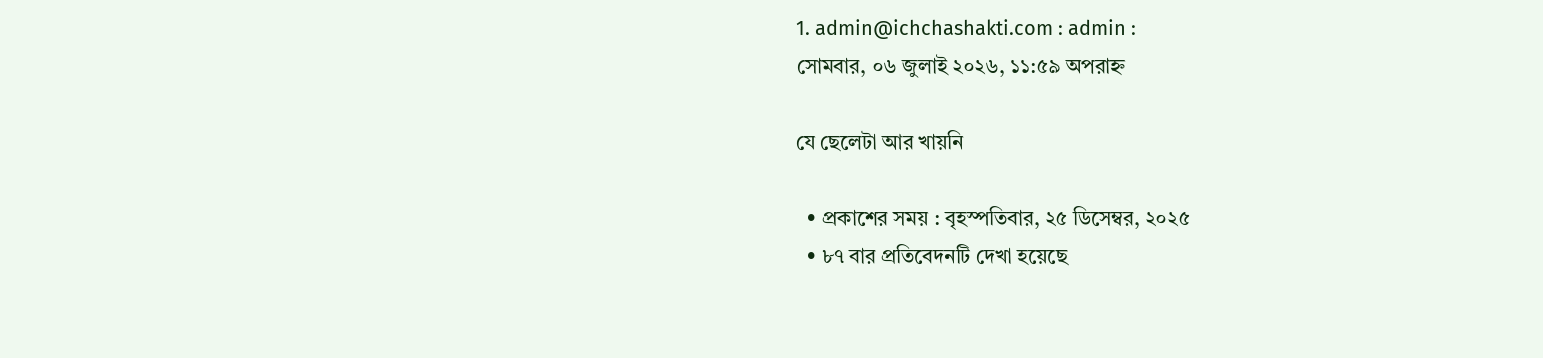1. admin@ichchashakti.com : admin :
সোমবার, ০৬ জুলাই ২০২৬, ১১:৫৯ অপরাহ্ন

যে ছেলেটা আর খায়নি

  • প্রকাশের সময় : বৃহস্পতিবার, ২৫ ডিসেম্বর, ২০২৫
  • ৮৭ বার প্রতিবেদনটি দেখা হয়েছে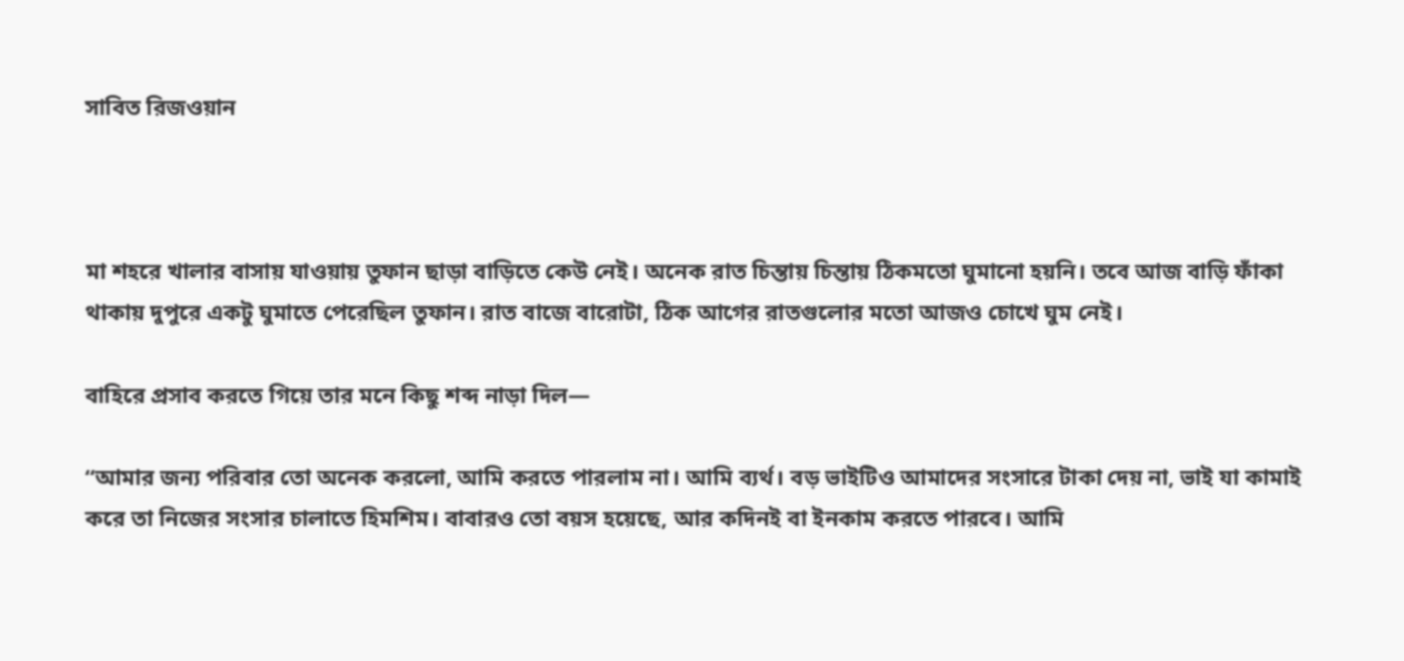সাবিত রিজওয়ান



মা শহরে খালার বাসায় যাওয়ায় তুফান ছাড়া বাড়িতে কেউ নেই। অনেক রাত চিন্তায় চিন্তায় ঠিকমতো ঘুমানো হয়নি। তবে আজ বাড়ি ফাঁকা থাকায় দুপুরে একটু ঘুমাতে পেরেছিল তুফান। রাত বাজে বারোটা, ঠিক আগের রাতগুলোর মতো আজও চোখে ঘুম নেই।

বাহিরে প্রসাব করতে গিয়ে তার মনে কিছু শব্দ নাড়া দিল—

“আমার জন্য পরিবার তো অনেক করলো, আমি করতে পারলাম না। আমি ব্যর্থ। বড় ভাইটিও আমাদের সংসারে টাকা দেয় না, ভাই যা কামাই করে তা নিজের সংসার চালাতে হিমশিম। বাবারও তো বয়স হয়েছে, আর কদিনই বা ইনকাম করতে পারবে। আমি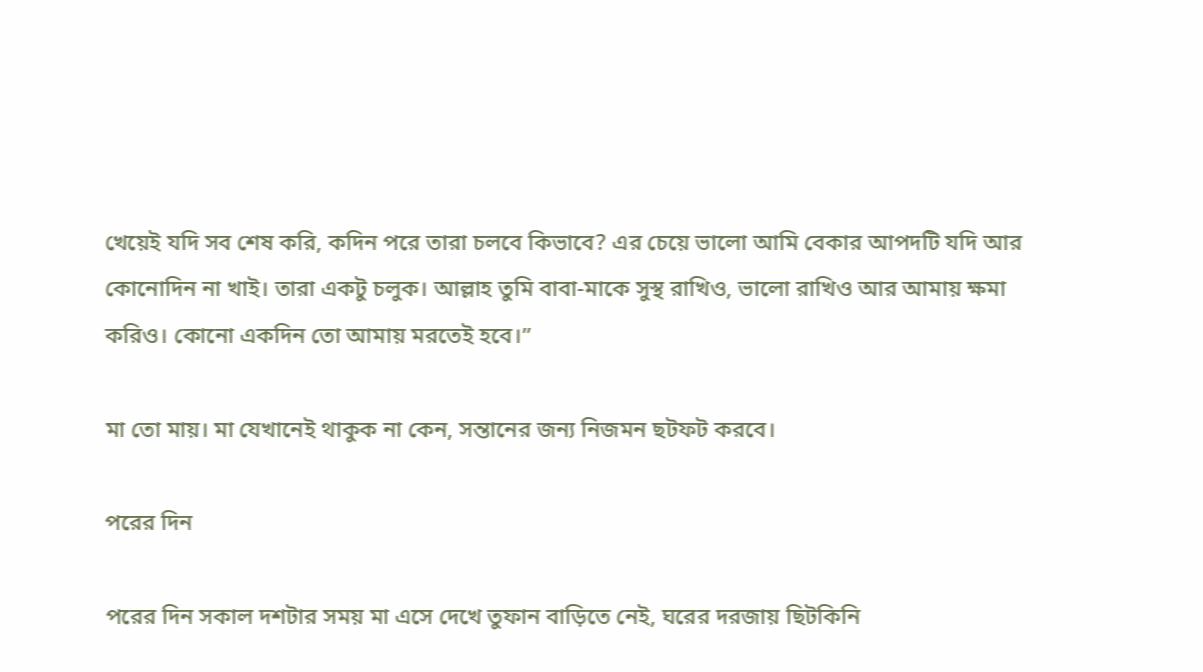খেয়েই যদি সব শেষ করি, কদিন পরে তারা চলবে কিভাবে? এর চেয়ে ভালো আমি বেকার আপদটি যদি আর কোনোদিন না খাই। তারা একটু চলুক। আল্লাহ তুমি বাবা-মাকে সুস্থ রাখিও, ভালো রাখিও আর আমায় ক্ষমা করিও। কোনো একদিন তো আমায় মরতেই হবে।”

মা তো মায়। মা যেখানেই থাকুক না কেন, সন্তানের জন্য নিজমন ছটফট করবে।

পরের দিন

পরের দিন সকাল দশটার সময় মা এসে দেখে তুফান বাড়িতে নেই, ঘরের দরজায় ছিটকিনি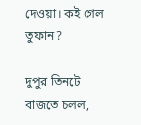দেওয়া। কই গেল তুফান?

দুপুর তিনটে বাজতে চলল,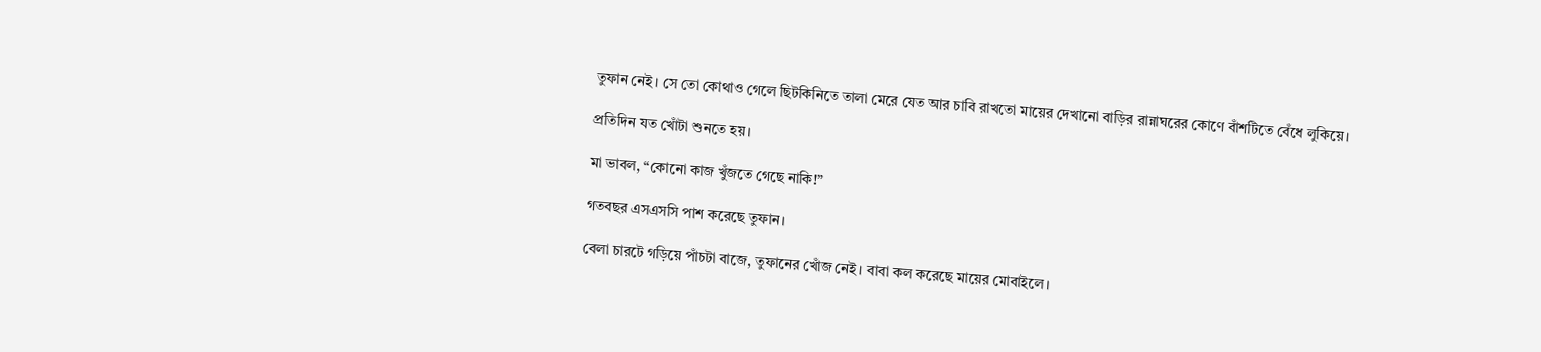তুফান নেই। সে তো কোথাও গেলে ছিটকিনিতে তালা মেরে যেত আর চাবি রাখতো মায়ের দেখানো বাড়ির রান্নাঘরের কোণে বাঁশটিতে বেঁধে লুকিয়ে।

প্রতিদিন যত খোঁটা শুনতে হয়।

মা ভাবল, “কোনো কাজ খুঁজতে গেছে নাকি!”

গতবছর এসএসসি পাশ করেছে তুফান।

বেলা চারটে গড়িয়ে পাঁচটা বাজে, তুফানের খোঁজ নেই। বাবা কল করেছে মায়ের মোবাইলে।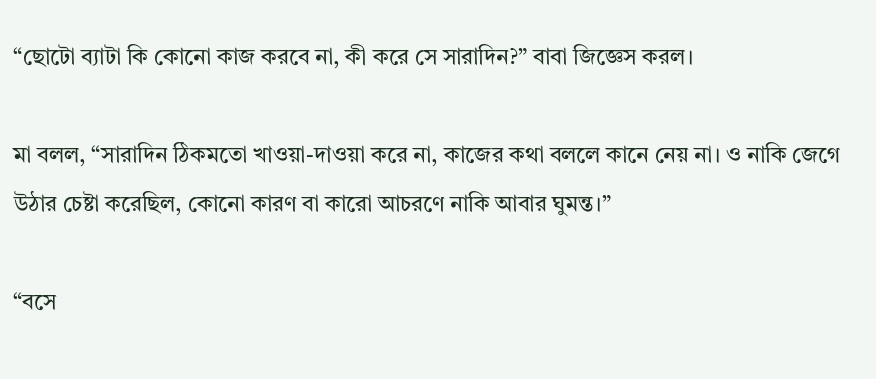“ছোটো ব্যাটা কি কোনো কাজ করবে না, কী করে সে সারাদিন?” বাবা জিজ্ঞেস করল।

মা বলল, “সারাদিন ঠিকমতো খাওয়া-দাওয়া করে না, কাজের কথা বললে কানে নেয় না। ও নাকি জেগে উঠার চেষ্টা করেছিল, কোনো কারণ বা কারো আচরণে নাকি আবার ঘুমন্ত।”

“বসে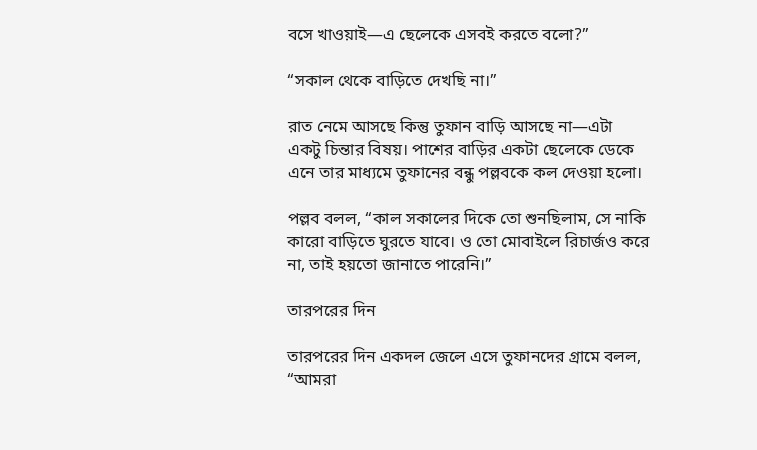বসে খাওয়াই—এ ছেলেকে এসবই করতে বলো?”

“সকাল থেকে বাড়িতে দেখছি না।”

রাত নেমে আসছে কিন্তু তুফান বাড়ি আসছে না—এটা একটু চিন্তার বিষয়। পাশের বাড়ির একটা ছেলেকে ডেকে এনে তার মাধ্যমে তুফানের বন্ধু পল্লবকে কল দেওয়া হলো।

পল্লব বলল, “কাল সকালের দিকে তো শুনছিলাম, সে নাকি কারো বাড়িতে ঘুরতে যাবে। ও তো মোবাইলে রিচার্জও করে না, তাই হয়তো জানাতে পারেনি।”

তারপরের দিন

তারপরের দিন একদল জেলে এসে তুফানদের গ্রামে বলল, “আমরা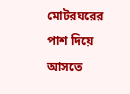মোটরঘরের পাশ দিয়ে আসতে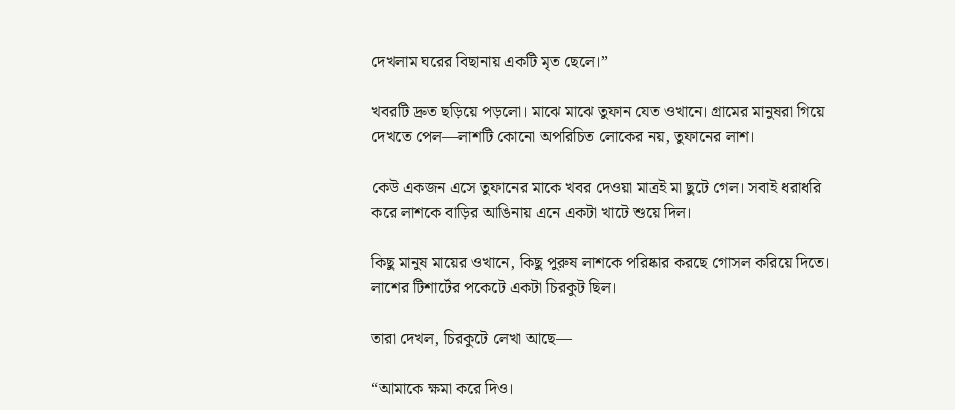দেখলাম ঘরের বিছানায় একটি মৃত ছেলে।”

খবরটি দ্রুত ছড়িয়ে পড়লো। মাঝে মাঝে তুফান যেত ওখানে। গ্রামের মানুষরা গিয়ে দেখতে পেল—লাশটি কোনো অপরিচিত লোকের নয়, তুফানের লাশ।

কেউ একজন এসে তুফানের মাকে খবর দেওয়া মাত্রই মা ছুটে গেল। সবাই ধরাধরি করে লাশকে বাড়ির আঙিনায় এনে একটা খাটে শুয়ে দিল।

কিছু মানুষ মায়ের ওখানে, কিছু পুরুষ লাশকে পরিষ্কার করছে গোসল করিয়ে দিতে। লাশের টিশার্টের পকেটে একটা চিরকুট ছিল।

তারা দেখল, চিরকুটে লেখা আছে—

“আমাকে ক্ষমা করে দিও।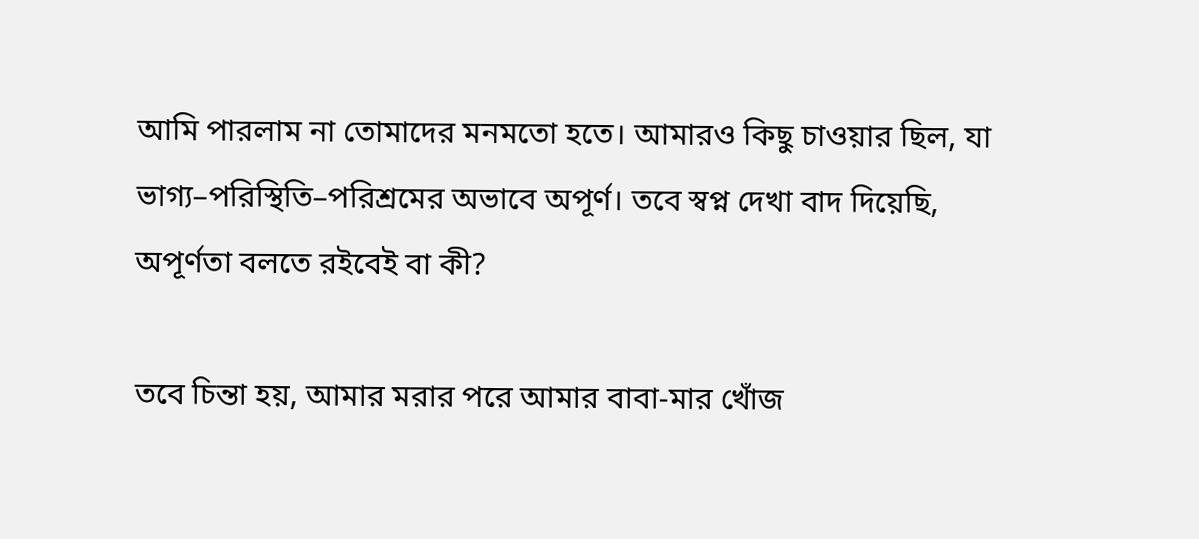আমি পারলাম না তোমাদের মনমতো হতে। আমারও কিছু চাওয়ার ছিল, যা ভাগ্য–পরিস্থিতি–পরিশ্রমের অভাবে অপূর্ণ। তবে স্বপ্ন দেখা বাদ দিয়েছি, অপূর্ণতা বলতে রইবেই বা কী?

তবে চিন্তা হয়, আমার মরার পরে আমার বাবা-মার খোঁজ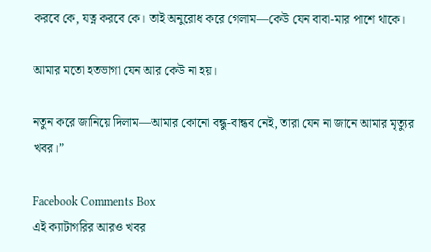করবে কে, যত্ন করবে কে। তাই অনুরোধ করে গেলাম—কেউ যেন বাবা-মার পাশে থাকে।

আমার মতো হতভাগা যেন আর কেউ না হয়।

নতুন করে জানিয়ে দিলাম—আমার কোনো বন্ধু-বান্ধব নেই, তারা যেন না জানে আমার মৃত্যুর খবর।”

Facebook Comments Box
এই ক্যাটাগরির আরও খবর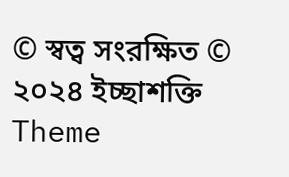© স্বত্ব সংরক্ষিত © ২০২৪ ইচ্ছাশক্তি
Theme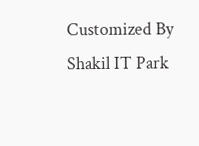Customized By Shakil IT Park